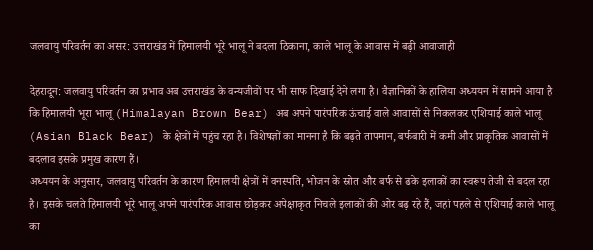जलवायु परिवर्तन का असर: उत्तराखंड में हिमालयी भूरे भालू ने बदला ठिकाना, काले भालू के आवास में बढ़ी आवाजाही

देहरादून: जलवायु परिवर्तन का प्रभाव अब उत्तराखंड के वन्यजीवों पर भी साफ दिखाई देने लगा है। वैज्ञानिकों के हालिया अध्ययन में सामने आया है कि हिमालयी भूरा भालू (Himalayan Brown Bear) अब अपने पारंपरिक ऊंचाई वाले आवासों से निकलकर एशियाई काले भालू (Asian Black Bear) के क्षेत्रों में पहुंच रहा है। विशेषज्ञों का मानना है कि बढ़ते तापमान, बर्फबारी में कमी और प्राकृतिक आवासों में बदलाव इसके प्रमुख कारण हैं।
अध्ययन के अनुसार, जलवायु परिवर्तन के कारण हिमालयी क्षेत्रों में वनस्पति, भोजन के स्रोत और बर्फ से ढके इलाकों का स्वरूप तेजी से बदल रहा है। इसके चलते हिमालयी भूरे भालू अपने पारंपरिक आवास छोड़कर अपेक्षाकृत निचले इलाकों की ओर बढ़ रहे हैं, जहां पहले से एशियाई काले भालू का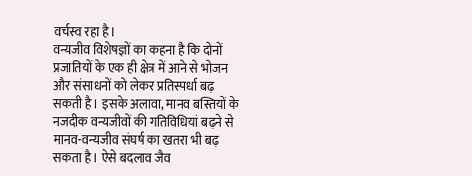वर्चस्व रहा है।
वन्यजीव विशेषज्ञों का कहना है कि दोनों प्रजातियों के एक ही क्षेत्र में आने से भोजन और संसाधनों को लेकर प्रतिस्पर्धा बढ़ सकती है। इसके अलावा, मानव बस्तियों के नजदीक वन्यजीवों की गतिविधियां बढ़ने से मानव-वन्यजीव संघर्ष का खतरा भी बढ़ सकता है। ऐसे बदलाव जैव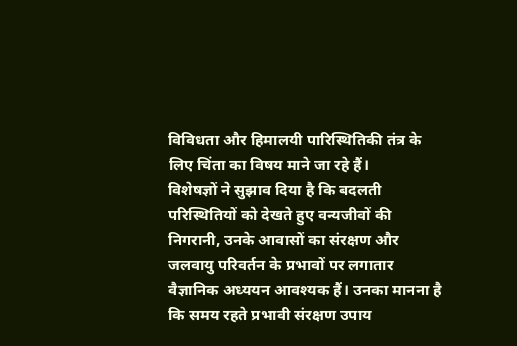विविधता और हिमालयी पारिस्थितिकी तंत्र के लिए चिंता का विषय माने जा रहे हैं।
विशेषज्ञों ने सुझाव दिया है कि बदलती परिस्थितियों को देखते हुए वन्यजीवों की निगरानी, उनके आवासों का संरक्षण और जलवायु परिवर्तन के प्रभावों पर लगातार वैज्ञानिक अध्ययन आवश्यक हैं। उनका मानना है कि समय रहते प्रभावी संरक्षण उपाय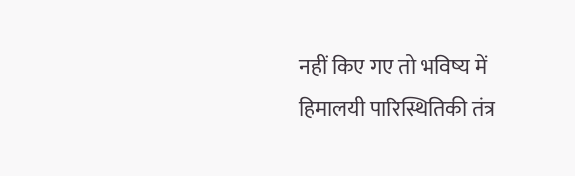नहीं किए गए तो भविष्य में हिमालयी पारिस्थितिकी तंत्र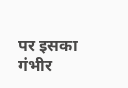पर इसका गंभीर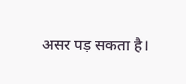असर पड़ सकता है।